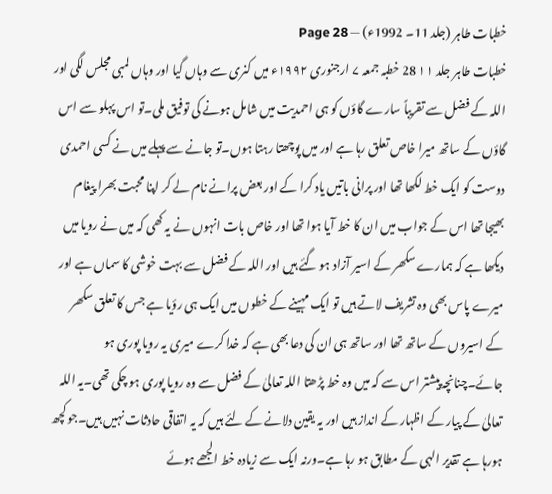خطبات طاہر (جلد 11۔ 1992ء) — Page 28
خطبات طاہر جلد ۱۱ 28 خطبہ جمعہ ۷ ارجنوری ۱۹۹۲ء میں کنری سے وہاں گیا اور وہاں لمبی مجلس لگی اور اللہ کے فضل سے تقریباً سارے گاؤں کو ہی احمدیت میں شامل ہونے کی توفیق ملی۔تو اس پہلو سے اس گاؤں کے ساتھ میرا خاص تعلق رہا ہے اور میں پوچھتا رہتا ہوں۔تو جانے سے پہلے میں نے کسی احمدی دوست کو ایک خط لکھا تھا اور پرانی باتیں یاد کرا کے اور بعض پرانے نام لے کر اپنا محبت بھرا پیغام بھیجا تھا اس کے جواب میں ان کا خط آیا ہوا تھا اور خاص بات انہوں نے یہ کھی کہ میں نے رویا میں دیکھا ہے کہ ہمارے سکھر کے اسیر آزاد ہو گئے ہیں اور اللہ کے فضل سے بہت خوشی کا سماں ہے اور میرے پاس بھی وہ تشریف لاتے ہیں تو ایک مہینے کے خطوں میں ایک ہی رؤیا ہے جس کا تعلق سکھر کے اسیروں کے ساتھ تھا اور ساتھ ہی ان کی دعا بھی ہے کہ خدا کرے میری یہ رویا پوری ہو جائے۔چنانچہ پیشتر اس سے کہ میں وہ خط پڑھتا اللہ تعالیٰ کے فضل سے وہ رویا پوری ہو چکی تھی۔یہ اللہ تعالیٰ کے پیار کے اظہار کے انداز ہیں اور یہ یقین دلانے کے لئے ہیں کہ یہ اتفاقی حادثات نہیں ہیں۔جو کچھ ہورہا ہے تقدیر الہی کے مطابق ہو رہا ہے۔ورنہ ایک سے زیادہ خط الجھے ہوئے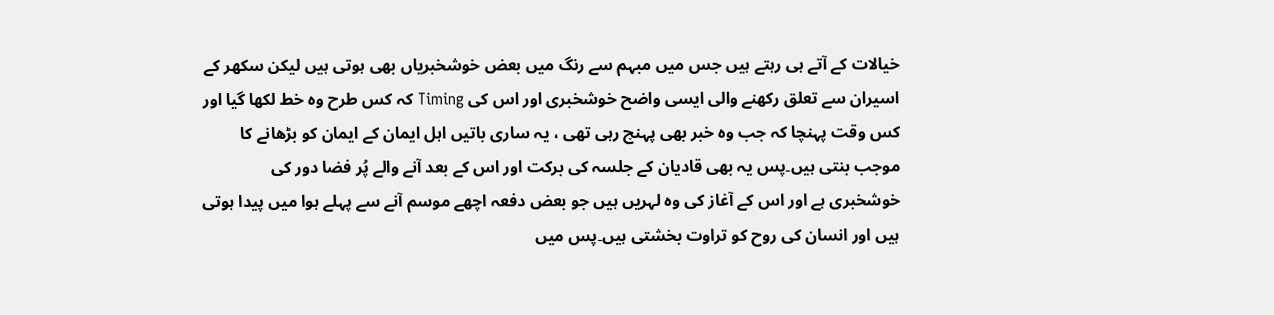خیالات کے آتے ہی رہتے ہیں جس میں مبہم سے رنگ میں بعض خوشخبریاں بھی ہوتی ہیں لیکن سکھر کے اسیران سے تعلق رکھنے والی ایسی واضح خوشخبری اور اس کی Timing کہ کس طرح وہ خط لکھا گیا اور کس وقت پہنچا کہ جب وہ خبر بھی پہنچ رہی تھی ، یہ ساری باتیں اہل ایمان کے ایمان کو بڑھانے کا موجب بنتی ہیں۔پس یہ بھی قادیان کے جلسہ کی برکت اور اس کے بعد آنے والے پُر فضا دور کی خوشخبری ہے اور اس کے آغاز کی وہ لہریں ہیں جو بعض دفعہ اچھے موسم آنے سے پہلے ہوا میں پیدا ہوتی ہیں اور انسان کی روح کو تراوت بخشتی ہیں۔پس میں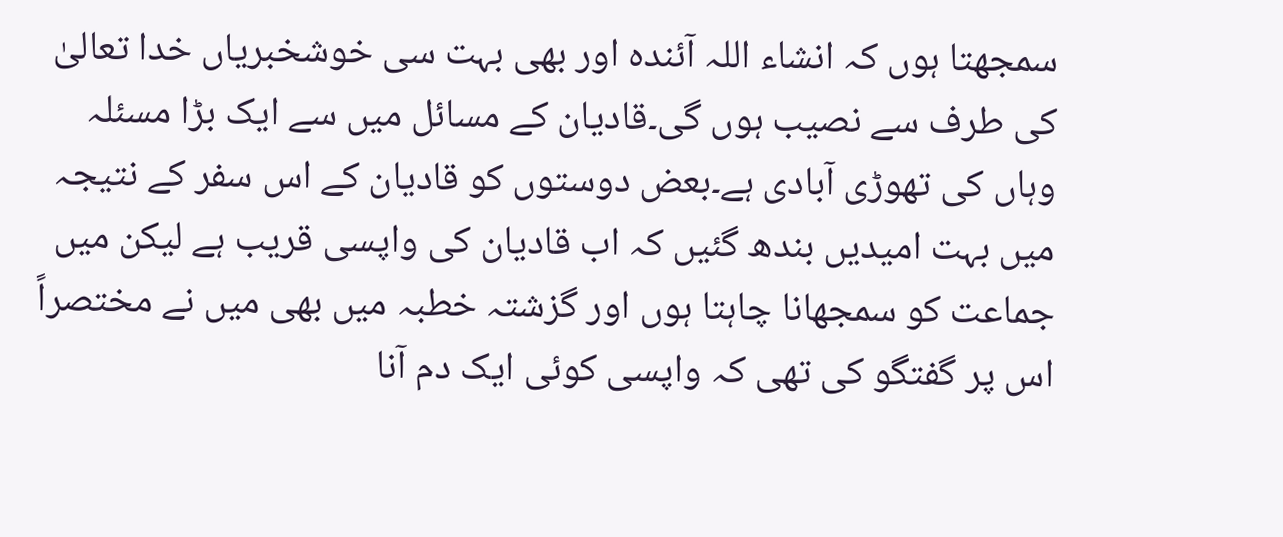سمجھتا ہوں کہ انشاء اللہ آئندہ اور بھی بہت سی خوشخبریاں خدا تعالیٰ کی طرف سے نصیب ہوں گی۔قادیان کے مسائل میں سے ایک بڑا مسئلہ وہاں کی تھوڑی آبادی ہے۔بعض دوستوں کو قادیان کے اس سفر کے نتیجہ میں بہت امیدیں بندھ گئیں کہ اب قادیان کی واپسی قریب ہے لیکن میں جماعت کو سمجھانا چاہتا ہوں اور گزشتہ خطبہ میں بھی میں نے مختصراً اس پر گفتگو کی تھی کہ واپسی کوئی ایک دم آنا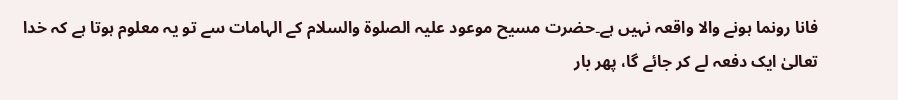فانا رونما ہونے والا واقعہ نہیں ہے۔حضرت مسیح موعود علیہ الصلوۃ والسلام کے الہامات سے تو یہ معلوم ہوتا ہے کہ خدا تعالیٰ ایک دفعہ لے کر جائے گا، پھر بار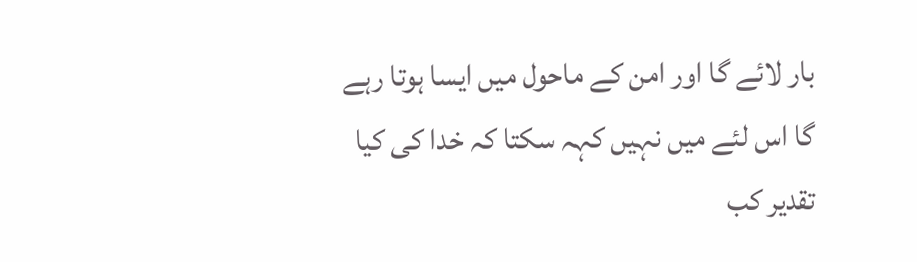بار لائے گا اور امن کے ماحول میں ایسا ہوتا رہے گا اس لئے میں نہیں کہہ سکتا کہ خدا کی کیا تقدیر کب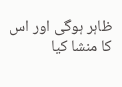ظاہر ہوگی اور اس کا منشا کیا